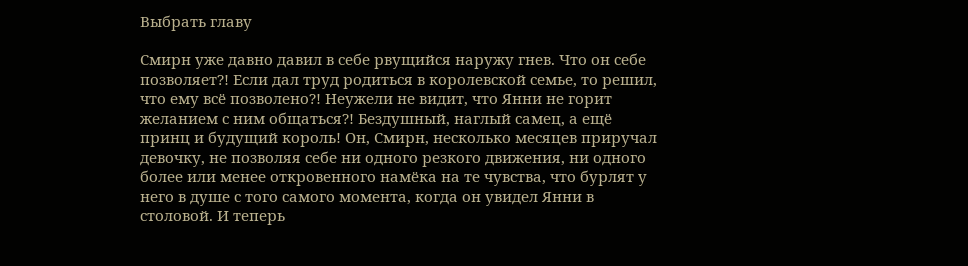Выбрать главу

Смирн уже давно давил в себе рвущийся наружу гнев. Что он себе позволяет?! Если дал труд родиться в королевской семье, то решил, что ему всё позволено?! Неужели не видит, что Янни не горит желанием с ним общаться?! Бездушный, наглый самец, а ещё принц и будущий король! Он, Смирн, несколько месяцев приручал девочку, не позволяя себе ни одного резкого движения, ни одного более или менее откровенного намёка на те чувства, что бурлят у него в душе с того самого момента, когда он увидел Янни в столовой. И теперь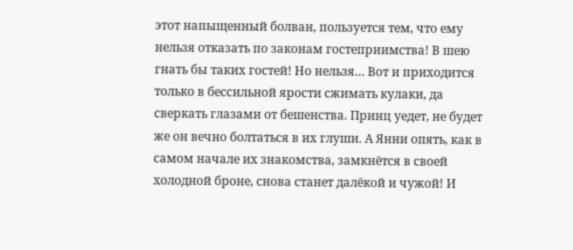этот напыщенный болван, пользуется тем, что ему нельзя отказать по законам гостеприимства! В шею гнать бы таких гостей! Но нельзя… Вот и приходится только в бессильной ярости сжимать кулаки, да сверкать глазами от бешенства. Принц уедет, не будет же он вечно болтаться в их глуши. А Янни опять, как в самом начале их знакомства, замкнётся в своей холодной броне, снова станет далёкой и чужой! И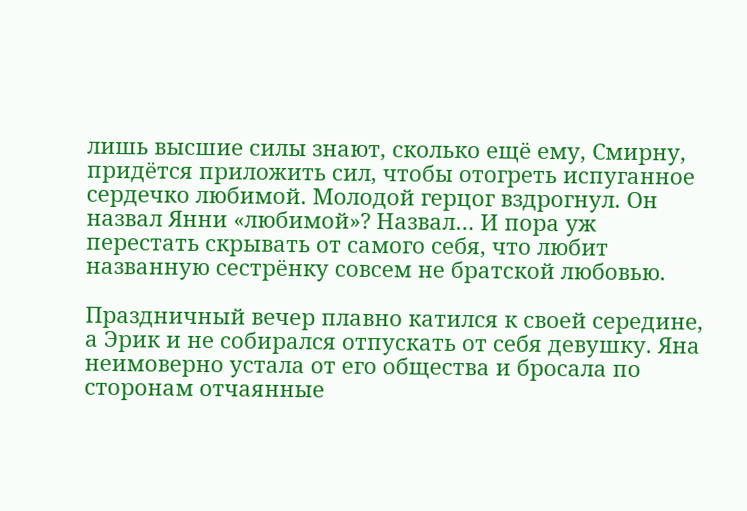лишь высшие силы знают, сколько ещё ему, Смирну, придётся приложить сил, чтобы отогреть испуганное сердечко любимой. Молодой герцог вздрогнул. Он назвал Янни «любимой»? Назвал… И пора уж перестать скрывать от самого себя, что любит названную сестрёнку совсем не братской любовью.

Праздничный вечер плавно катился к своей середине, а Эрик и не собирался отпускать от себя девушку. Яна неимоверно устала от его общества и бросала по сторонам отчаянные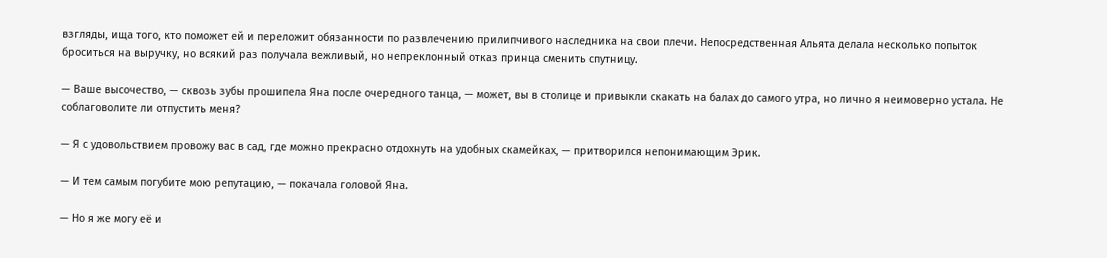взгляды, ища того, кто поможет ей и переложит обязанности по развлечению прилипчивого наследника на свои плечи. Непосредственная Альята делала несколько попыток броситься на выручку, но всякий раз получала вежливый, но непреклонный отказ принца сменить спутницу.

— Ваше высочество, — сквозь зубы прошипела Яна после очередного танца, — может, вы в столице и привыкли скакать на балах до самого утра, но лично я неимоверно устала. Не соблаговолите ли отпустить меня?

— Я с удовольствием провожу вас в сад, где можно прекрасно отдохнуть на удобных скамейках, — притворился непонимающим Эрик.

— И тем самым погубите мою репутацию, — покачала головой Яна.

— Но я же могу её и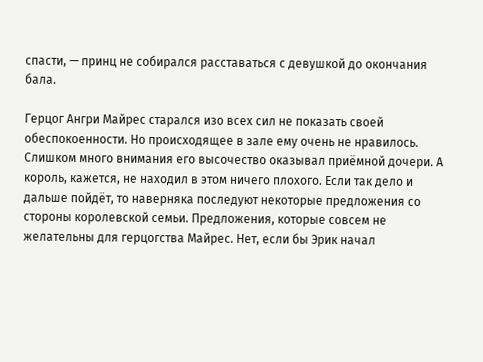спасти, — принц не собирался расставаться с девушкой до окончания бала.

Герцог Ангри Майрес старался изо всех сил не показать своей обеспокоенности. Но происходящее в зале ему очень не нравилось. Слишком много внимания его высочество оказывал приёмной дочери. А король, кажется, не находил в этом ничего плохого. Если так дело и дальше пойдёт, то наверняка последуют некоторые предложения со стороны королевской семьи. Предложения, которые совсем не желательны для герцогства Майрес. Нет, если бы Эрик начал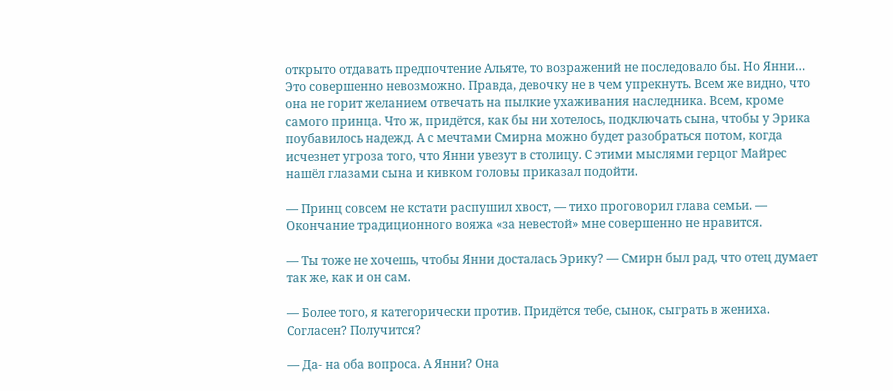открыто отдавать предпочтение Альяте, то возражений не последовало бы. Но Янни… Это совершенно невозможно. Правда, девочку не в чем упрекнуть. Всем же видно, что она не горит желанием отвечать на пылкие ухаживания наследника. Всем, кроме самого принца. Что ж, придётся, как бы ни хотелось, подключать сына, чтобы у Эрика поубавилось надежд. А с мечтами Смирна можно будет разобраться потом, когда исчезнет угроза того, что Янни увезут в столицу. С этими мыслями герцог Майрес нашёл глазами сына и кивком головы приказал подойти.

— Принц совсем не кстати распушил хвост, — тихо проговорил глава семьи. — Окончание традиционного вояжа «за невестой» мне совершенно не нравится.

— Ты тоже не хочешь, чтобы Янни досталась Эрику? — Смирн был рад, что отец думает так же, как и он сам.

— Более того, я категорически против. Придётся тебе, сынок, сыграть в жениха. Согласен? Получится?

— Да- на оба вопроса. А Янни? Она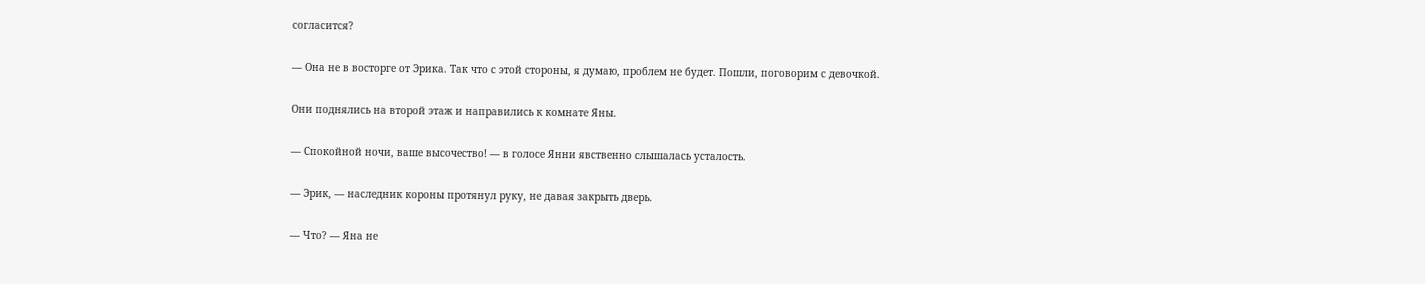согласится?

— Она не в восторге от Эрика. Так что с этой стороны, я думаю, проблем не будет. Пошли, поговорим с девочкой.

Они поднялись на второй этаж и направились к комнате Яны.

— Спокойной ночи, ваше высочество! — в голосе Янни явственно слышалась усталость.

— Эрик, — наследник короны протянул руку, не давая закрыть дверь.

— Что? — Яна не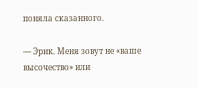поняла сказанного.

— Эрик. Меня зовут не «ваше высочество» или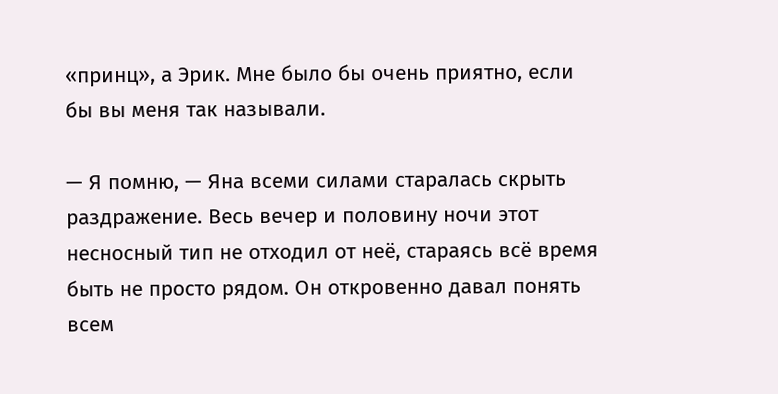«принц», а Эрик. Мне было бы очень приятно, если бы вы меня так называли.

— Я помню, — Яна всеми силами старалась скрыть раздражение. Весь вечер и половину ночи этот несносный тип не отходил от неё, стараясь всё время быть не просто рядом. Он откровенно давал понять всем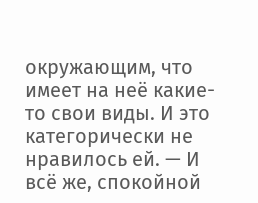окружающим, что имеет на неё какие-то свои виды. И это категорически не нравилось ей. — И всё же, спокойной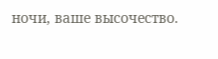ночи, ваше высочество.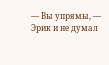— Вы упрямы, — Эрик и не думал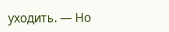уходить. — Но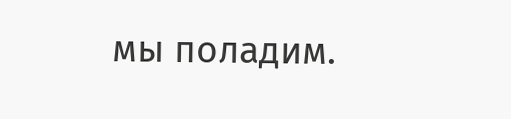мы поладим.